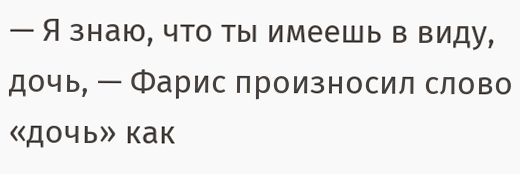— Я знаю, что ты имеешь в виду, дочь, — Фарис произносил слово «дочь» как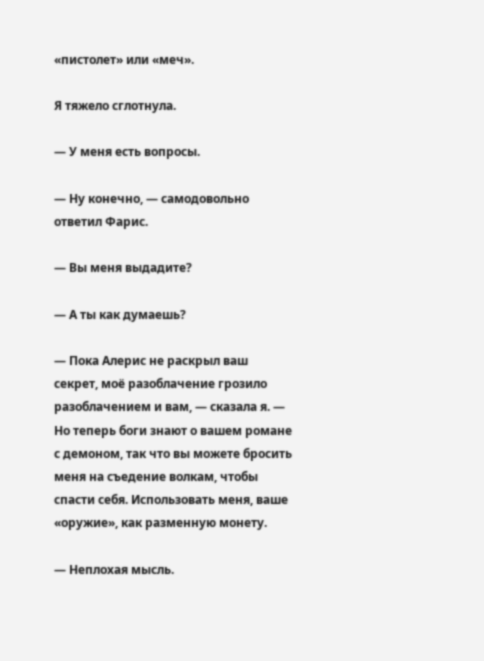«пистолет» или «меч».

Я тяжело сглотнула.

— У меня есть вопросы.

— Ну конечно, — самодовольно ответил Фарис.

— Вы меня выдадите?

— А ты как думаешь?

— Пока Алерис не раскрыл ваш секрет, моё разоблачение грозило разоблачением и вам, — сказала я. — Но теперь боги знают о вашем романе с демоном, так что вы можете бросить меня на съедение волкам, чтобы спасти себя. Использовать меня, ваше «оружие», как разменную монету.

— Неплохая мысль.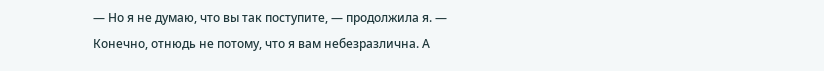— Но я не думаю, что вы так поступите, — продолжила я. — Конечно, отнюдь не потому, что я вам небезразлична. А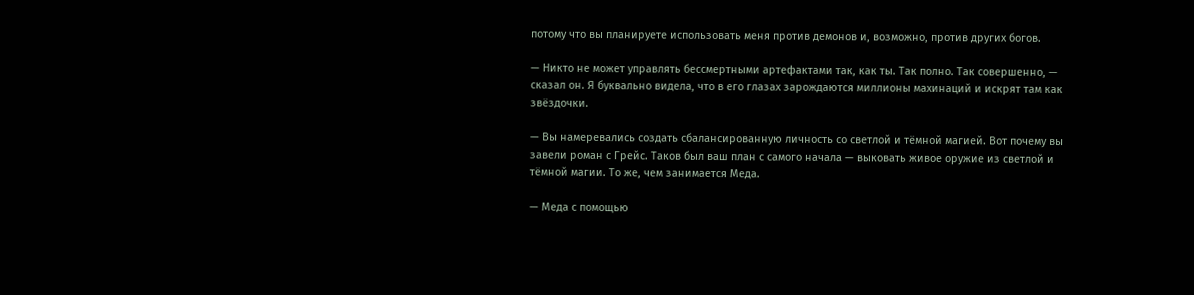потому что вы планируете использовать меня против демонов и, возможно, против других богов.

— Никто не может управлять бессмертными артефактами так, как ты. Так полно. Так совершенно, — сказал он. Я буквально видела, что в его глазах зарождаются миллионы махинаций и искрят там как звёздочки.

— Вы намеревались создать сбалансированную личность со светлой и тёмной магией. Вот почему вы завели роман с Грейс. Таков был ваш план с самого начала — выковать живое оружие из светлой и тёмной магии. То же, чем занимается Меда.

— Меда с помощью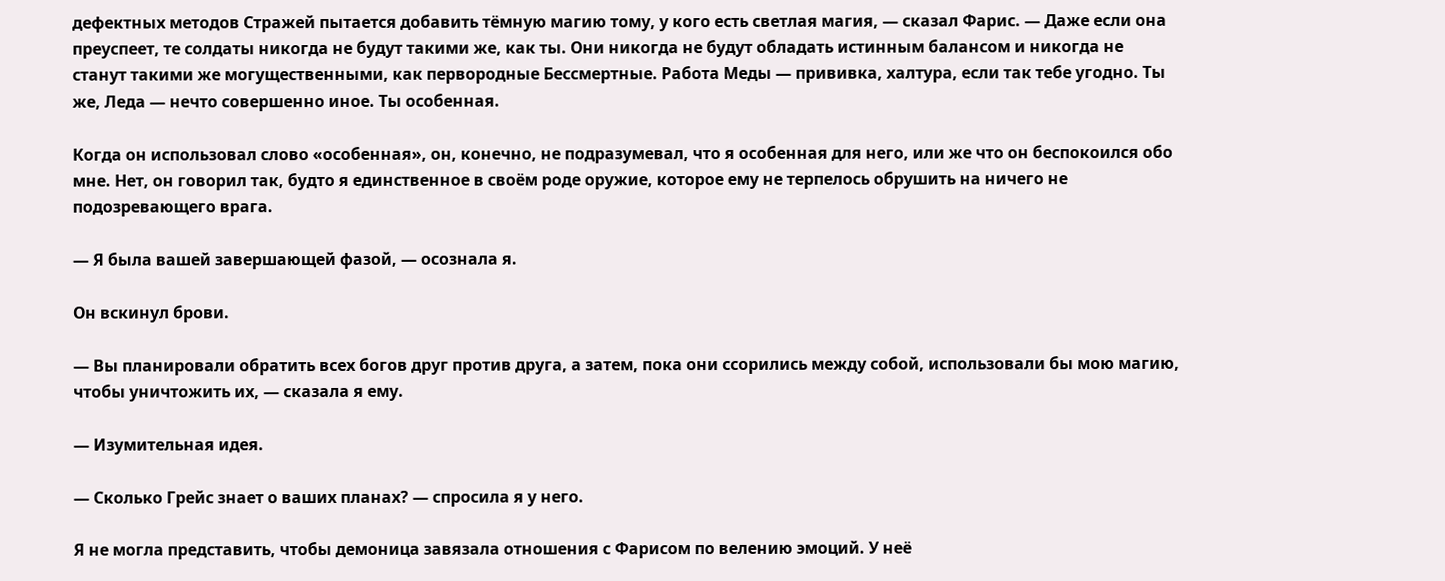дефектных методов Стражей пытается добавить тёмную магию тому, у кого есть светлая магия, — сказал Фарис. — Даже если она преуспеет, те солдаты никогда не будут такими же, как ты. Они никогда не будут обладать истинным балансом и никогда не станут такими же могущественными, как первородные Бессмертные. Работа Меды — прививка, халтура, если так тебе угодно. Ты же, Леда — нечто совершенно иное. Ты особенная.

Когда он использовал слово «особенная», он, конечно, не подразумевал, что я особенная для него, или же что он беспокоился обо мне. Нет, он говорил так, будто я единственное в своём роде оружие, которое ему не терпелось обрушить на ничего не подозревающего врага.

— Я была вашей завершающей фазой, — осознала я.

Он вскинул брови.

— Вы планировали обратить всех богов друг против друга, а затем, пока они ссорились между собой, использовали бы мою магию, чтобы уничтожить их, — сказала я ему.

— Изумительная идея.

— Сколько Грейс знает о ваших планах? — спросила я у него.

Я не могла представить, чтобы демоница завязала отношения с Фарисом по велению эмоций. У неё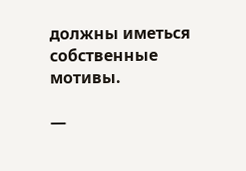должны иметься собственные мотивы.

—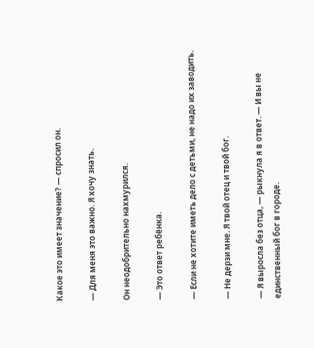Какое это имеет значение? — спросил он.

— Для меня это важно. Я хочу знать.

Он неодобрительно нахмурился.

— Это ответ ребёнка.

— Если не хотите иметь дело с детьми, не надо их заводить.

— Не дерзи мне. Я твой отец и твой бог.

— Я выросла без отца, — рыкнула я в ответ. — И вы не единственный бог в городе.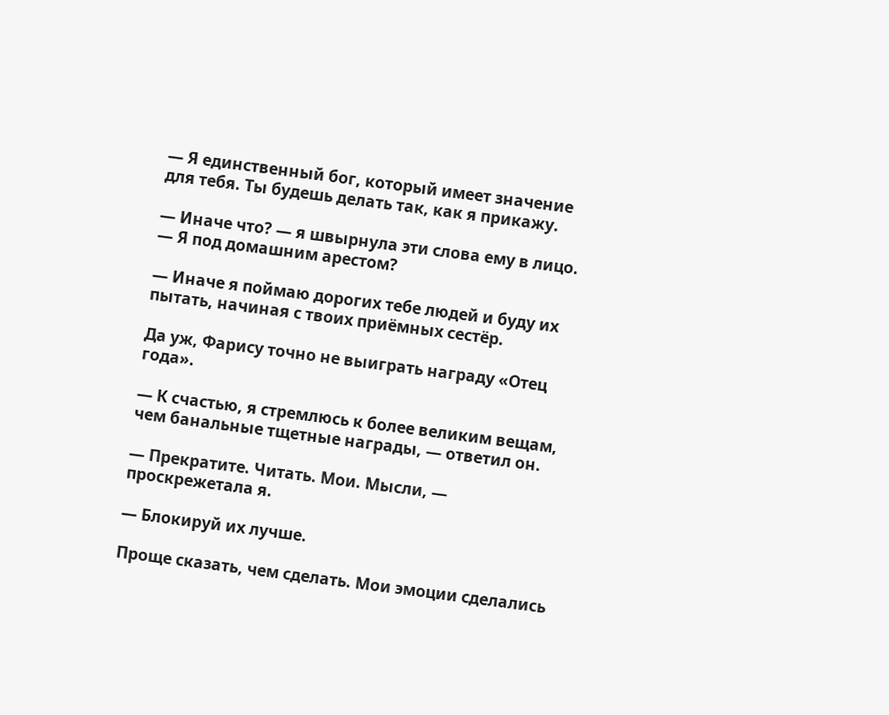— Я единственный бог, который имеет значение для тебя. Ты будешь делать так, как я прикажу.

— Иначе что? — я швырнула эти слова ему в лицо. — Я под домашним арестом?

— Иначе я поймаю дорогих тебе людей и буду их пытать, начиная с твоих приёмных сестёр.

Да уж, Фарису точно не выиграть награду «Отец года».

— К счастью, я стремлюсь к более великим вещам, чем банальные тщетные награды, — ответил он.

— Прекратите. Читать. Мои. Мысли, — проскрежетала я.

— Блокируй их лучше.

Проще сказать, чем сделать. Мои эмоции сделались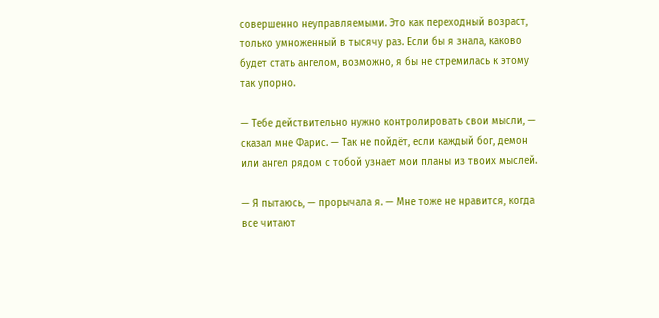совершенно неуправляемыми. Это как переходный возраст, только умноженный в тысячу раз. Если бы я знала, каково будет стать ангелом, возможно, я бы не стремилась к этому так упорно.

— Тебе действительно нужно контролировать свои мысли, — сказал мне Фарис. — Так не пойдёт, если каждый бог, демон или ангел рядом с тобой узнает мои планы из твоих мыслей.

— Я пытаюсь, — прорычала я. — Мне тоже не нравится, когда все читают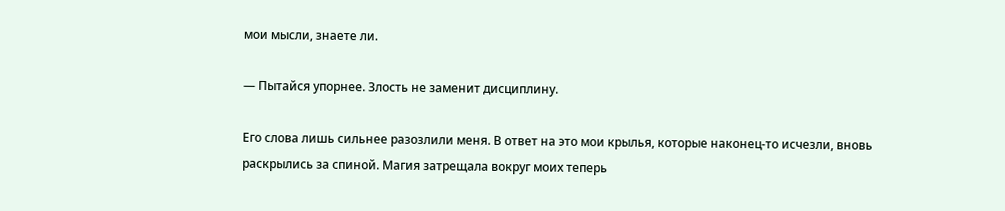мои мысли, знаете ли.

— Пытайся упорнее. Злость не заменит дисциплину.

Его слова лишь сильнее разозлили меня. В ответ на это мои крылья, которые наконец-то исчезли, вновь раскрылись за спиной. Магия затрещала вокруг моих теперь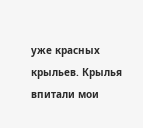уже красных крыльев. Крылья впитали мои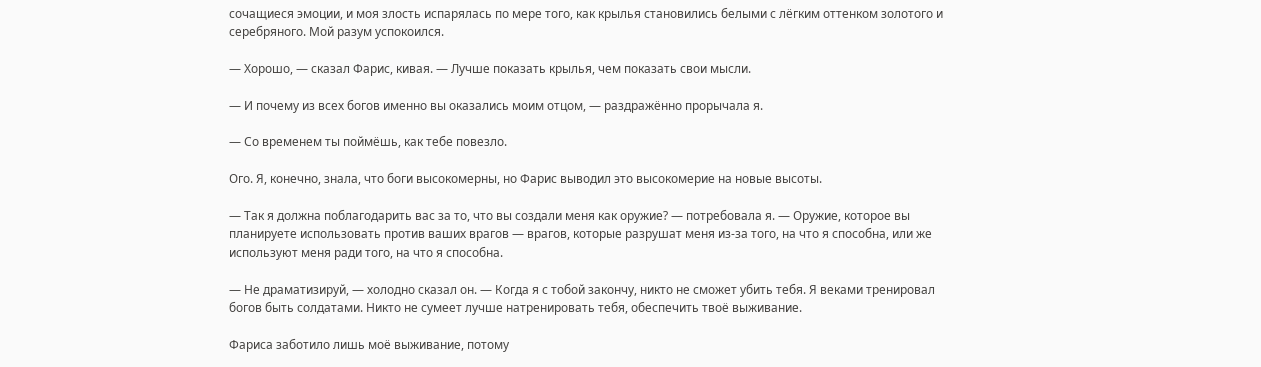сочащиеся эмоции, и моя злость испарялась по мере того, как крылья становились белыми с лёгким оттенком золотого и серебряного. Мой разум успокоился.

— Хорошо, — сказал Фарис, кивая. — Лучше показать крылья, чем показать свои мысли.

— И почему из всех богов именно вы оказались моим отцом, — раздражённо прорычала я.

— Со временем ты поймёшь, как тебе повезло.

Ого. Я, конечно, знала, что боги высокомерны, но Фарис выводил это высокомерие на новые высоты.

— Так я должна поблагодарить вас за то, что вы создали меня как оружие? — потребовала я. — Оружие, которое вы планируете использовать против ваших врагов — врагов, которые разрушат меня из-за того, на что я способна, или же используют меня ради того, на что я способна.

— Не драматизируй, — холодно сказал он. — Когда я с тобой закончу, никто не сможет убить тебя. Я веками тренировал богов быть солдатами. Никто не сумеет лучше натренировать тебя, обеспечить твоё выживание.

Фариса заботило лишь моё выживание, потому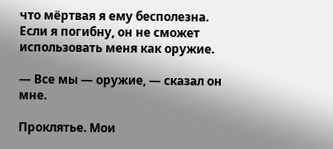что мёртвая я ему бесполезна. Если я погибну, он не сможет использовать меня как оружие.

— Все мы — оружие, — сказал он мне.

Проклятье. Мои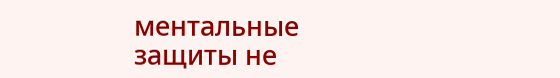ментальные защиты не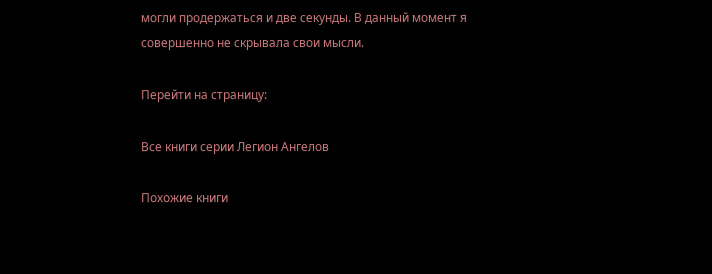могли продержаться и две секунды. В данный момент я совершенно не скрывала свои мысли.

Перейти на страницу:

Все книги серии Легион Ангелов

Похожие книги